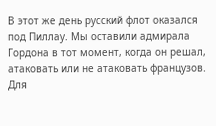В этот же день русский флот оказался под Пиллау. Мы оставили адмирала Гордона в тот момент, когда он решал, атаковать или не атаковать французов. Для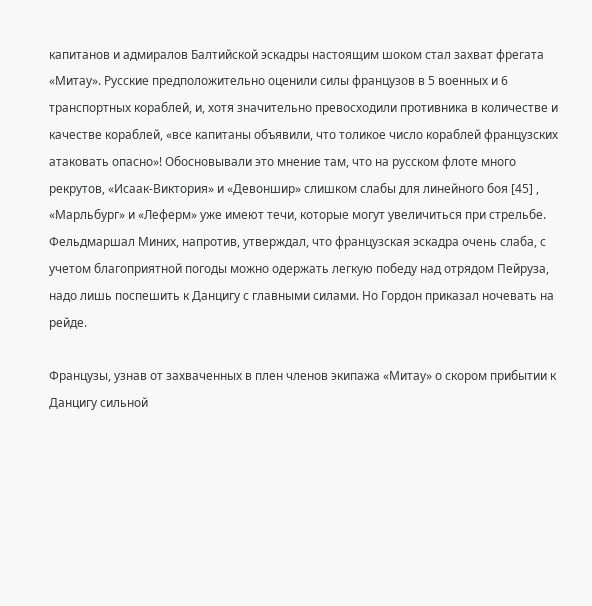капитанов и адмиралов Балтийской эскадры настоящим шоком стал захват фрегата «Митау». Русские предположительно оценили силы французов в 5 военных и 6 транспортных кораблей, и, хотя значительно превосходили противника в количестве и качестве кораблей, «все капитаны объявили, что толикое число кораблей французских атаковать опасно»! Обосновывали это мнение там, что на русском флоте много рекрутов, «Исаак-Виктория» и «Девоншир» слишком слабы для линейного боя [45] , «Марльбург» и «Леферм» уже имеют течи, которые могут увеличиться при стрельбе. Фельдмаршал Миних, напротив, утверждал, что французская эскадра очень слаба, с учетом благоприятной погоды можно одержать легкую победу над отрядом Пейруза, надо лишь поспешить к Данцигу с главными силами. Но Гордон приказал ночевать на рейде.

Французы, узнав от захваченных в плен членов экипажа «Митау» о скором прибытии к Данцигу сильной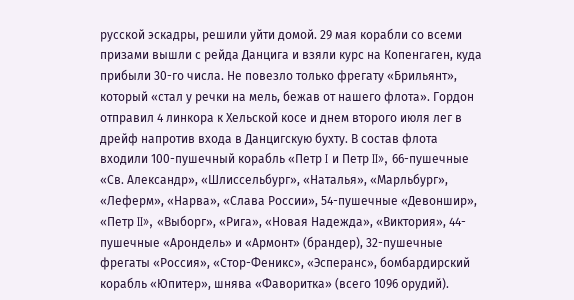русской эскадры, решили уйти домой. 29 мая корабли со всеми призами вышли с рейда Данцига и взяли курс на Копенгаген, куда прибыли 30-го числа. Не повезло только фрегату «Брильянт», который «стал у речки на мель, бежав от нашего флота». Гордон отправил 4 линкора к Хельской косе и днем второго июля лег в дрейф напротив входа в Данцигскую бухту. В состав флота входили 100-пушечный корабль «Петр I и Петр II», 66-пушечные «Св. Александр», «Шлиссельбург», «Наталья», «Марльбург», «Леферм», «Нарва», «Слава России», 54-пушечные «Девоншир», «Петр II», «Выборг», «Рига», «Новая Надежда», «Виктория», 44-пушечные «Арондель» и «Армонт» (брандер), 32-пушечные фрегаты «Россия», «Стор-Феникс», «Эсперанс», бомбардирский корабль «Юпитер», шнява «Фаворитка» (всего 1096 орудий).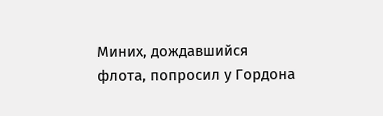Миних, дождавшийся флота, попросил у Гордона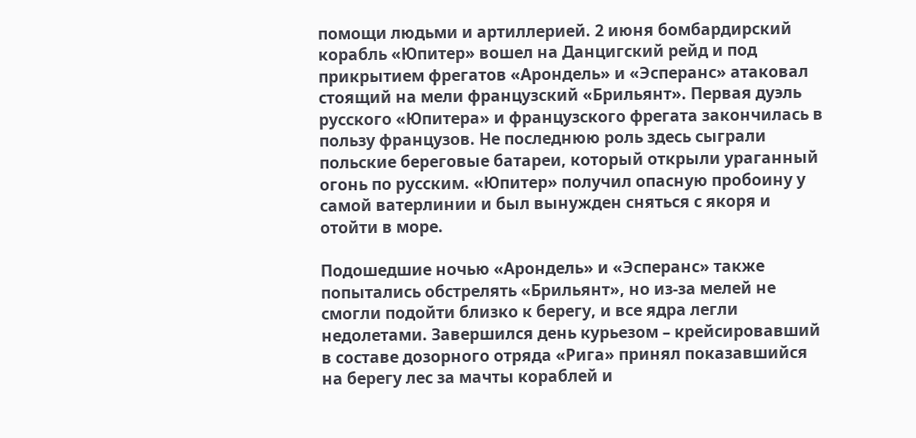помощи людьми и артиллерией. 2 июня бомбардирский корабль «Юпитер» вошел на Данцигский рейд и под прикрытием фрегатов «Арондель» и «Эсперанс» атаковал стоящий на мели французский «Брильянт». Первая дуэль русского «Юпитера» и французского фрегата закончилась в пользу французов. Не последнюю роль здесь сыграли польские береговые батареи, который открыли ураганный огонь по русским. «Юпитер» получил опасную пробоину у самой ватерлинии и был вынужден сняться с якоря и отойти в море.

Подошедшие ночью «Арондель» и «Эсперанс» также попытались обстрелять «Брильянт», но из-за мелей не смогли подойти близко к берегу, и все ядра легли недолетами. Завершился день курьезом – крейсировавший в составе дозорного отряда «Рига» принял показавшийся на берегу лес за мачты кораблей и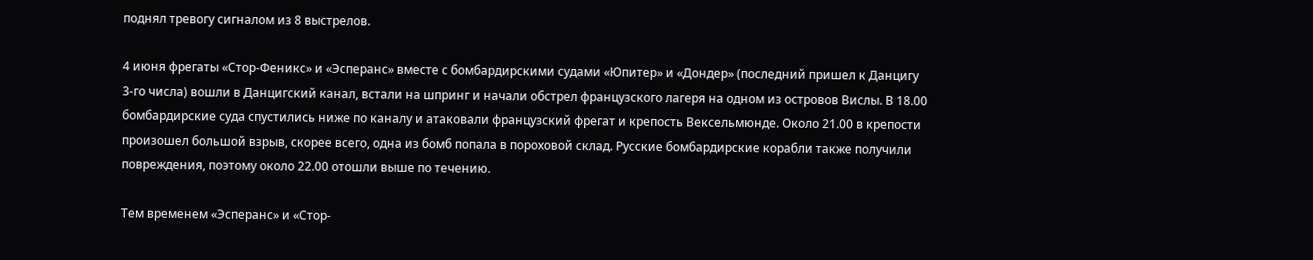поднял тревогу сигналом из 8 выстрелов.

4 июня фрегаты «Стор-Феникс» и «Эсперанс» вместе с бомбардирскими судами «Юпитер» и «Дондер» (последний пришел к Данцигу 3-го числа) вошли в Данцигский канал, встали на шпринг и начали обстрел французского лагеря на одном из островов Вислы. В 18.00 бомбардирские суда спустились ниже по каналу и атаковали французский фрегат и крепость Вексельмюнде. Около 21.00 в крепости произошел большой взрыв, скорее всего, одна из бомб попала в пороховой склад. Русские бомбардирские корабли также получили повреждения, поэтому около 22.00 отошли выше по течению.

Тем временем «Эсперанс» и «Стор-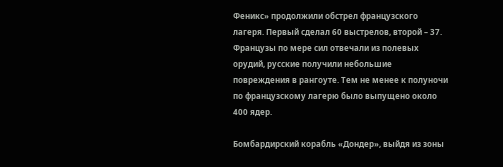Феникс» продолжили обстрел французского лагеря. Первый сделал 60 выстрелов, второй – 37. Французы по мере сил отвечали из полевых орудий, русские получили небольшие повреждения в рангоуте. Тем не менее к полуночи по французскому лагерю было выпущено около 400 ядер.

Бомбардирский корабль «Дондер», выйдя из зоны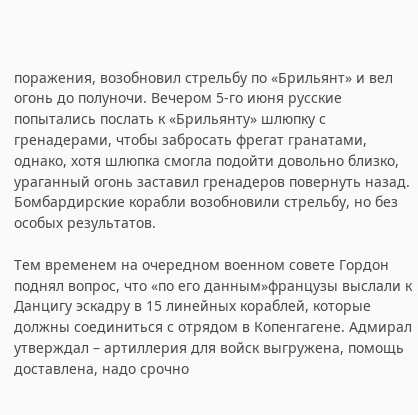поражения, возобновил стрельбу по «Брильянт» и вел огонь до полуночи. Вечером 5-го июня русские попытались послать к «Брильянту» шлюпку с гренадерами, чтобы забросать фрегат гранатами, однако, хотя шлюпка смогла подойти довольно близко, ураганный огонь заставил гренадеров повернуть назад. Бомбардирские корабли возобновили стрельбу, но без особых результатов.

Тем временем на очередном военном совете Гордон поднял вопрос, что «по его данным»французы выслали к Данцигу эскадру в 15 линейных кораблей, которые должны соединиться с отрядом в Копенгагене. Адмирал утверждал – артиллерия для войск выгружена, помощь доставлена, надо срочно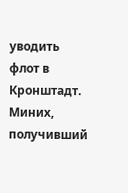уводить флот в Кронштадт. Миних, получивший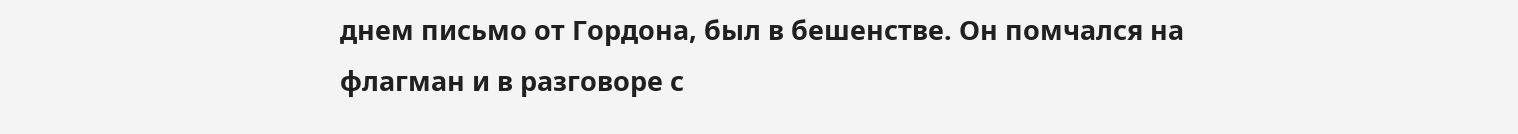днем письмо от Гордона, был в бешенстве. Он помчался на флагман и в разговоре с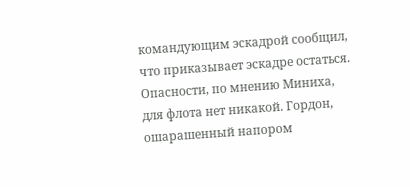командующим эскадрой сообщил, что приказывает эскадре остаться. Опасности, по мнению Миниха, для флота нет никакой. Гордон, ошарашенный напором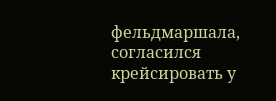фельдмаршала, согласился крейсировать у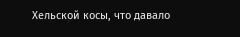Хельской косы, что давало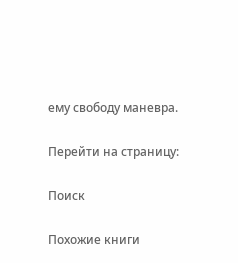ему свободу маневра.

Перейти на страницу:

Поиск

Похожие книги